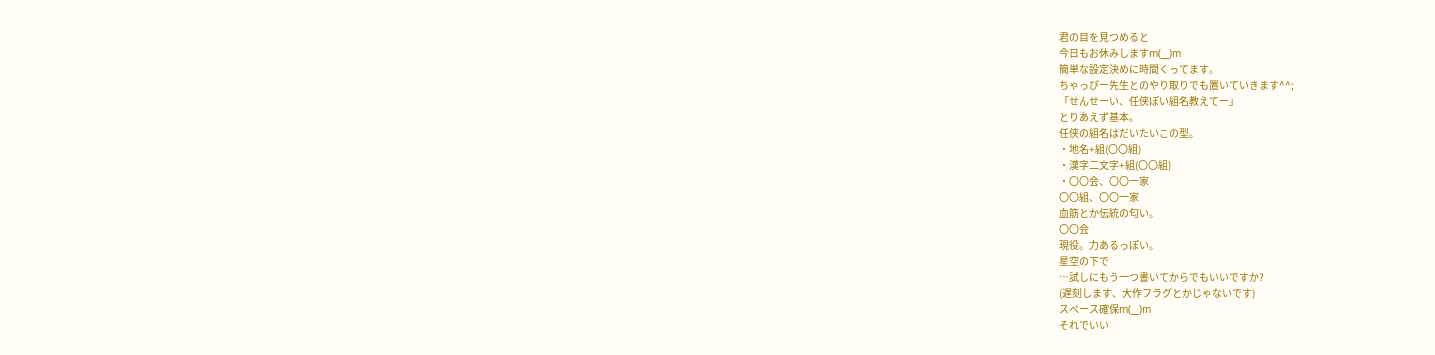君の目を見つめると
今日もお休みしますm(__)m
簡単な設定決めに時間くってます。
ちゃっぴー先生とのやり取りでも置いていきます^^;
「せんせーい、任侠ぽい組名教えてー」
とりあえず基本。
任侠の組名はだいたいこの型。
・地名+組(〇〇組)
・漢字二文字+組(〇〇組)
・〇〇会、〇〇一家
〇〇組、〇〇一家
血筋とか伝統の匂い。
〇〇会
現役。力あるっぽい。
星空の下で
…試しにもう一つ書いてからでもいいですか?
(遅刻します、大作フラグとかじゃないです)
スペース確保m(__)m
それでいい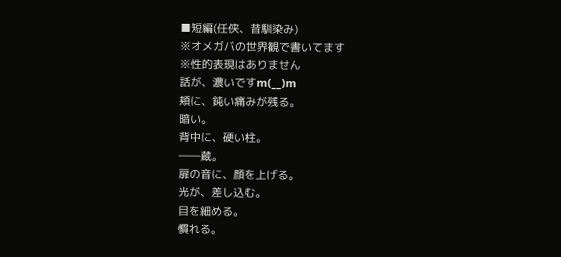■短編(任侠、昔馴染み)
※オメガバの世界観で書いてます
※性的表現はありません
話が、濃いですm(__)m
頬に、鈍い痛みが残る。
暗い。
背中に、硬い柱。
――蔵。
扉の音に、顔を上げる。
光が、差し込む。
目を細める。
慣れる。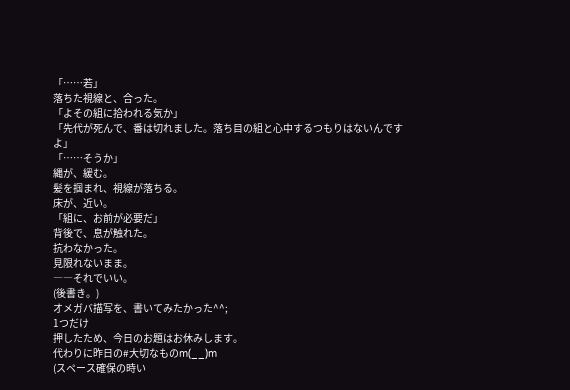「……若」
落ちた視線と、合った。
「よその組に拾われる気か」
「先代が死んで、番は切れました。落ち目の組と心中するつもりはないんですよ」
「……そうか」
縄が、緩む。
髪を掴まれ、視線が落ちる。
床が、近い。
「組に、お前が必要だ」
背後で、息が触れた。
抗わなかった。
見限れないまま。
――それでいい。
(後書き。)
オメガバ描写を、書いてみたかった^^;
1つだけ
押したため、今日のお題はお休みします。
代わりに昨日の#大切なものm(__)m
(スペース確保の時い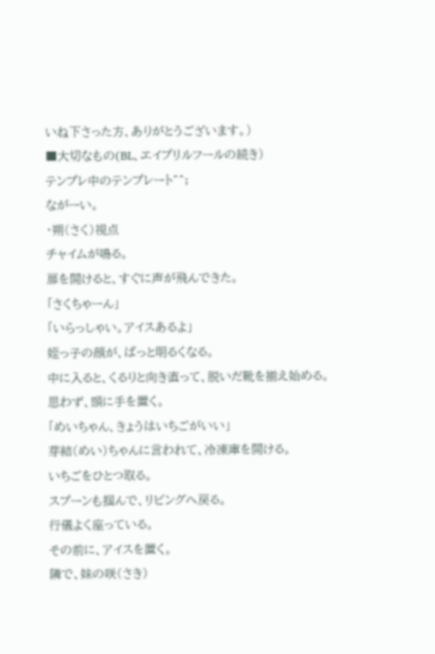いね下さった方、ありがとうございます。)
■大切なもの(BL、エイプリルフールの続き)
テンプレ中のテンプレート^^;
ながーい。
・朔(さく)視点
チャイムが鳴る。
扉を開けると、すぐに声が飛んできた。
「さくちゃーん」
「いらっしゃい。アイスあるよ」
姪っ子の顔が、ぱっと明るくなる。
中に入ると、くるりと向き直って、脱いだ靴を揃え始める。
思わず、頭に手を置く。
「めいちゃん、きょうはいちごがいい」
芽結(めい)ちゃんに言われて、冷凍庫を開ける。
いちごをひとつ取る。
スプーンも掴んで、リビングへ戻る。
行儀よく座っている。
その前に、アイスを置く。
隣で、妹の咲(さき)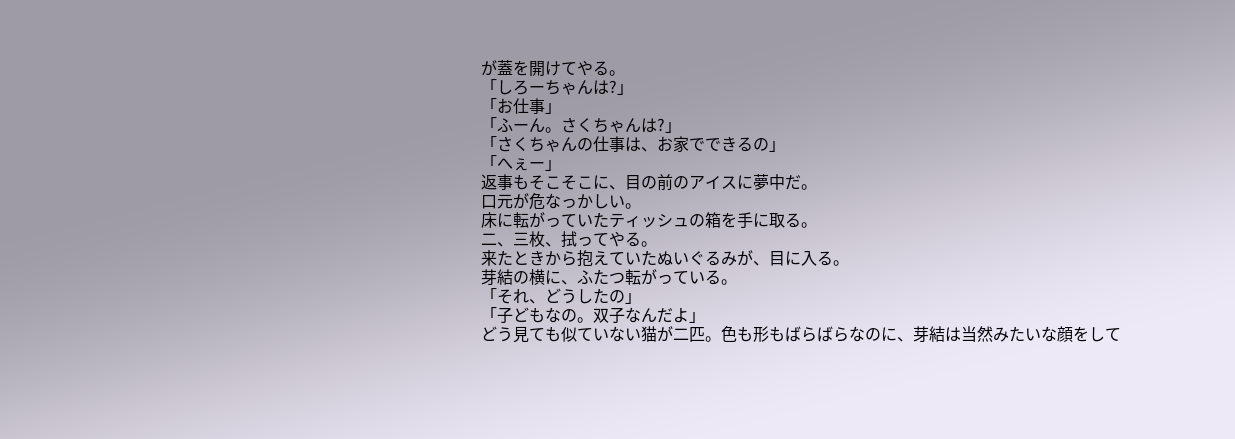が蓋を開けてやる。
「しろーちゃんは?」
「お仕事」
「ふーん。さくちゃんは?」
「さくちゃんの仕事は、お家でできるの」
「へぇー」
返事もそこそこに、目の前のアイスに夢中だ。
口元が危なっかしい。
床に転がっていたティッシュの箱を手に取る。
二、三枚、拭ってやる。
来たときから抱えていたぬいぐるみが、目に入る。
芽結の横に、ふたつ転がっている。
「それ、どうしたの」
「子どもなの。双子なんだよ」
どう見ても似ていない猫が二匹。色も形もばらばらなのに、芽結は当然みたいな顔をして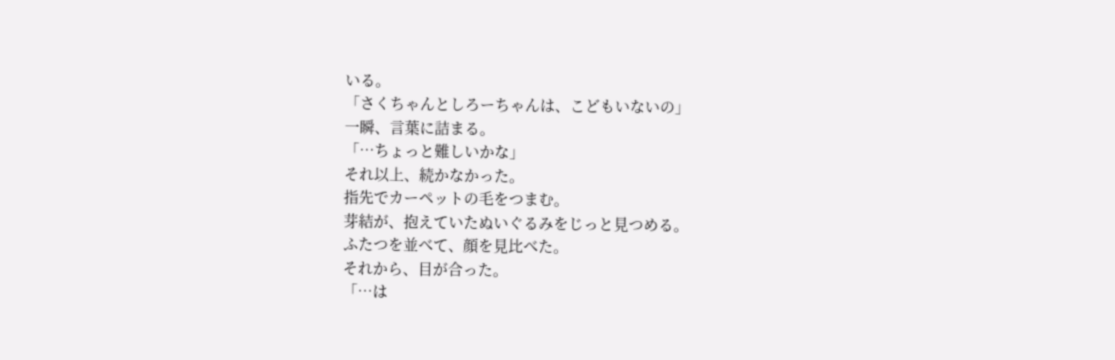いる。
「さくちゃんとしろーちゃんは、こどもいないの」
一瞬、言葉に詰まる。
「…ちょっと難しいかな」
それ以上、続かなかった。
指先でカーペットの毛をつまむ。
芽結が、抱えていたぬいぐるみをじっと見つめる。
ふたつを並べて、顔を見比べた。
それから、目が合った。
「…は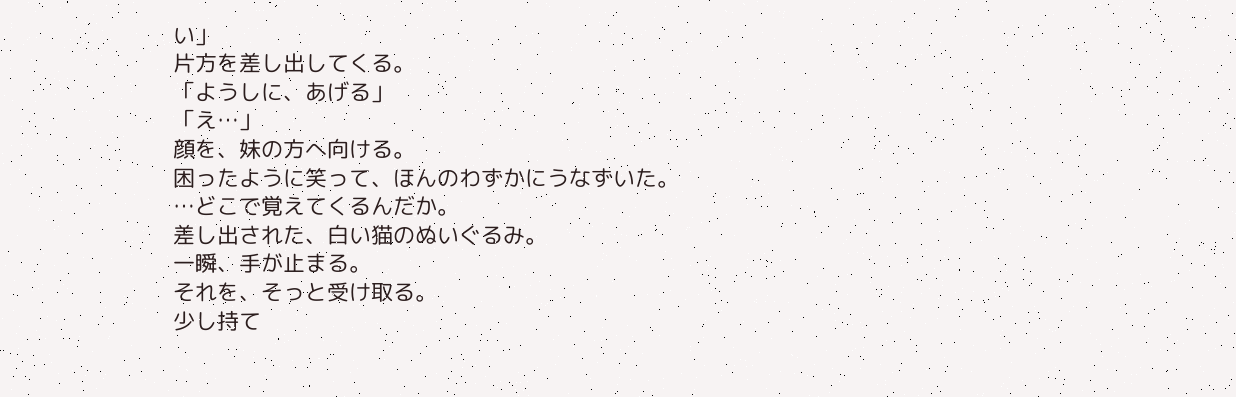い」
片方を差し出してくる。
「ようしに、あげる」
「え…」
顔を、妹の方へ向ける。
困ったように笑って、ほんのわずかにうなずいた。
…どこで覚えてくるんだか。
差し出された、白い猫のぬいぐるみ。
一瞬、手が止まる。
それを、そっと受け取る。
少し持て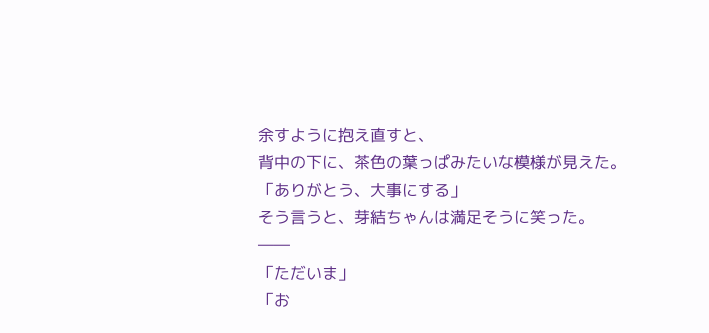余すように抱え直すと、
背中の下に、茶色の葉っぱみたいな模様が見えた。
「ありがとう、大事にする」
そう言うと、芽結ちゃんは満足そうに笑った。
――
「ただいま」
「お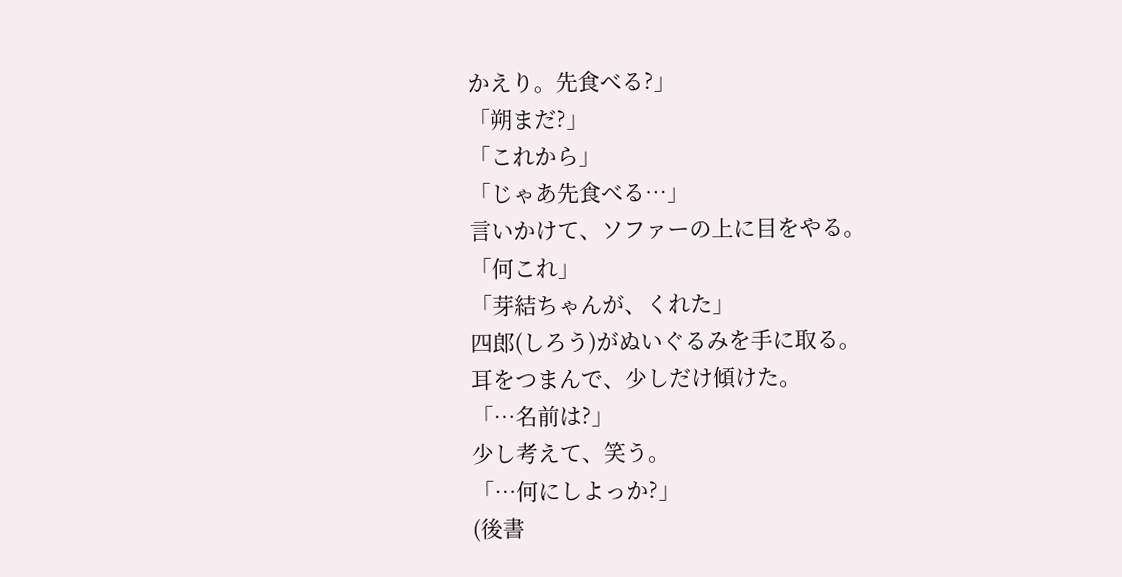かえり。先食べる?」
「朔まだ?」
「これから」
「じゃあ先食べる…」
言いかけて、ソファーの上に目をやる。
「何これ」
「芽結ちゃんが、くれた」
四郎(しろう)がぬいぐるみを手に取る。
耳をつまんで、少しだけ傾けた。
「…名前は?」
少し考えて、笑う。
「…何にしよっか?」
(後書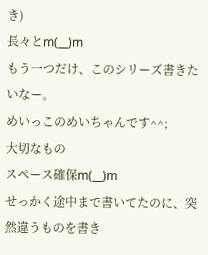き)
長々とm(__)m
もう一つだけ、このシリーズ書きたいなー。
めいっこのめいちゃんです^^;
大切なもの
スペース確保m(__)m
せっかく途中まで書いてたのに、突然違うものを書き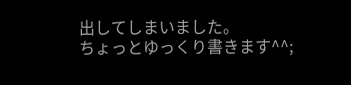出してしまいました。
ちょっとゆっくり書きます^^;